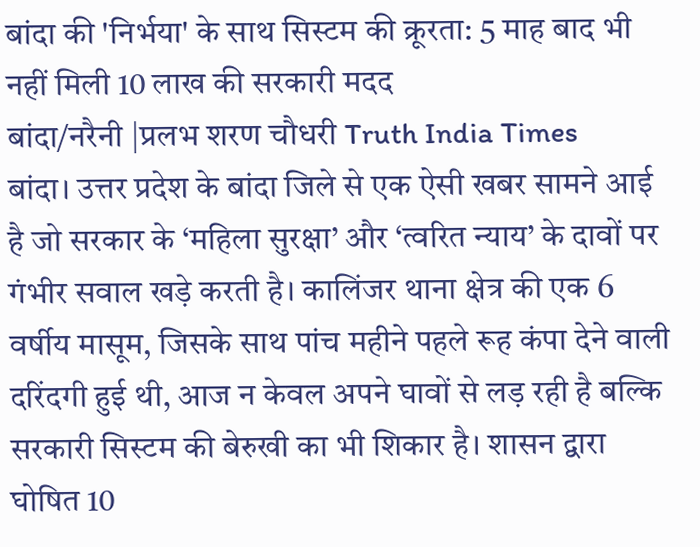बांदा की 'निर्भया' के साथ सिस्टम की क्रूरता: 5 माह बाद भी नहीं मिली 10 लाख की सरकारी मदद
बांदा/नरैनी |प्रलभ शरण चौधरी Truth India Times
बांदा। उत्तर प्रदेश के बांदा जिले से एक ऐसी खबर सामने आई है जो सरकार के ‘महिला सुरक्षा’ और ‘त्वरित न्याय’ के दावों पर गंभीर सवाल खड़े करती है। कालिंजर थाना क्षेत्र की एक 6 वर्षीय मासूम, जिसके साथ पांच महीने पहले रूह कंपा देने वाली दरिंदगी हुई थी, आज न केवल अपने घावों से लड़ रही है बल्कि सरकारी सिस्टम की बेरुखी का भी शिकार है। शासन द्वारा घोषित 10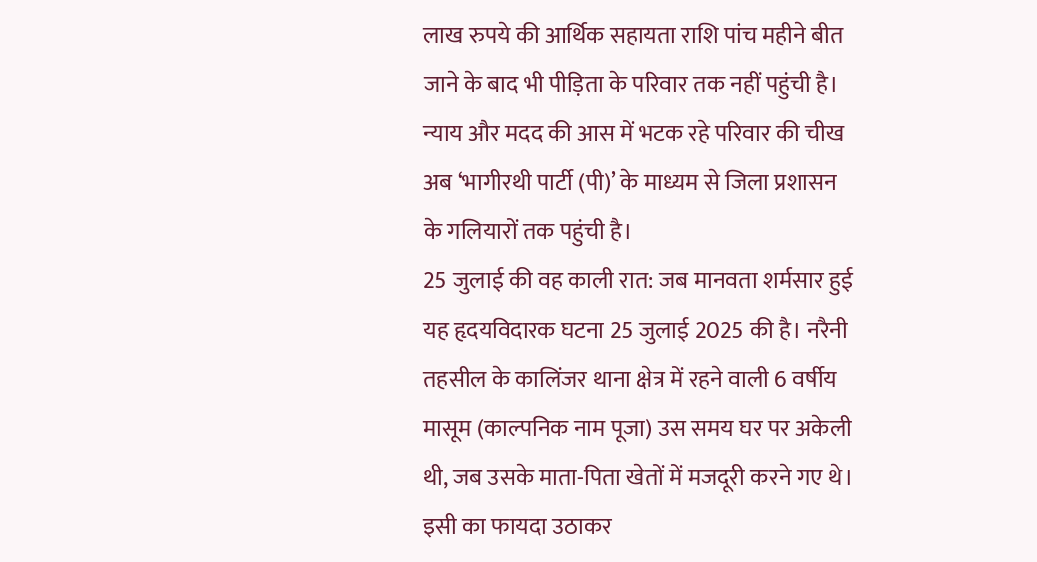लाख रुपये की आर्थिक सहायता राशि पांच महीने बीत जाने के बाद भी पीड़िता के परिवार तक नहीं पहुंची है। न्याय और मदद की आस में भटक रहे परिवार की चीख अब ‘भागीरथी पार्टी (पी)’ के माध्यम से जिला प्रशासन के गलियारों तक पहुंची है।
25 जुलाई की वह काली रात: जब मानवता शर्मसार हुई
यह हृदयविदारक घटना 25 जुलाई 2025 की है। नरैनी तहसील के कालिंजर थाना क्षेत्र में रहने वाली 6 वर्षीय मासूम (काल्पनिक नाम पूजा) उस समय घर पर अकेली थी, जब उसके माता-पिता खेतों में मजदूरी करने गए थे। इसी का फायदा उठाकर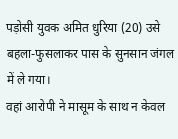पड़ोसी युवक अमित धुरिया (20) उसे बहला-फुसलाकर पास के सुनसान जंगल में ले गया।
वहां आरोपी ने मासूम के साथ न केवल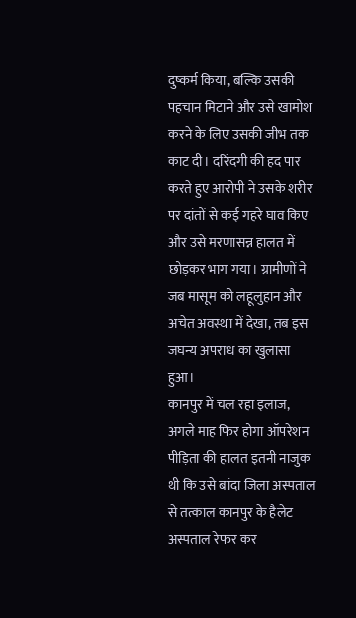दुष्कर्म किया, बल्कि उसकी पहचान मिटाने और उसे खामोश करने के लिए उसकी जीभ तक काट दी। दरिंदगी की हद पार करते हुए आरोपी ने उसके शरीर पर दांतों से कई गहरे घाव किए और उसे मरणासन्न हालत में छोड़कर भाग गया। ग्रामीणों ने जब मासूम को लहूलुहान और अचेत अवस्था में देखा, तब इस जघन्य अपराध का खुलासा हुआ।
कानपुर में चल रहा इलाज, अगले माह फिर होगा ऑपरेशन
पीड़िता की हालत इतनी नाजुक थी कि उसे बांदा जिला अस्पताल से तत्काल कानपुर के हैलेट अस्पताल रेफर कर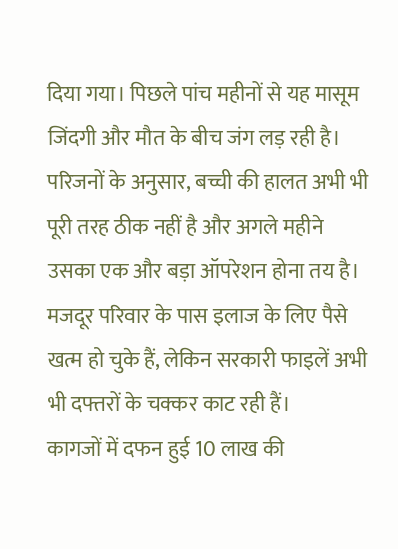दिया गया। पिछले पांच महीनों से यह मासूम जिंदगी और मौत के बीच जंग लड़ रही है। परिजनों के अनुसार, बच्ची की हालत अभी भी पूरी तरह ठीक नहीं है और अगले महीने उसका एक और बड़ा ऑपरेशन होना तय है। मजदूर परिवार के पास इलाज के लिए पैसे खत्म हो चुके हैं, लेकिन सरकारी फाइलें अभी भी दफ्तरों के चक्कर काट रही हैं।
कागजों में दफन हुई 10 लाख की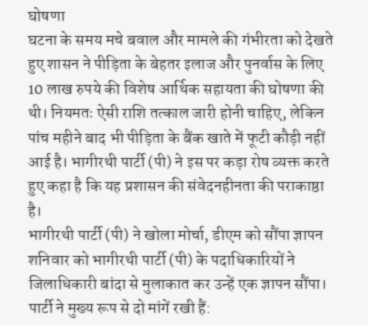घोषणा
घटना के समय मचे बवाल और मामले की गंभीरता को देखते हुए शासन ने पीड़िता के बेहतर इलाज और पुनर्वास के लिए 10 लाख रुपये की विशेष आर्थिक सहायता की घोषणा की थी। नियमतः ऐसी राशि तत्काल जारी होनी चाहिए, लेकिन पांच महीने बाद भी पीड़िता के बैंक खाते में फूटी कौड़ी नहीं आई है। भागीरथी पार्टी (पी) ने इस पर कड़ा रोष व्यक्त करते हुए कहा है कि यह प्रशासन की संवेदनहीनता की पराकाष्ठा है।
भागीरथी पार्टी (पी) ने खोला मोर्चा, डीएम को सौंपा ज्ञापन
शनिवार को भागीरथी पार्टी (पी) के पदाधिकारियों ने जिलाधिकारी बांदा से मुलाकात कर उन्हें एक ज्ञापन सौंपा। पार्टी ने मुख्य रूप से दो मांगें रखी हैं: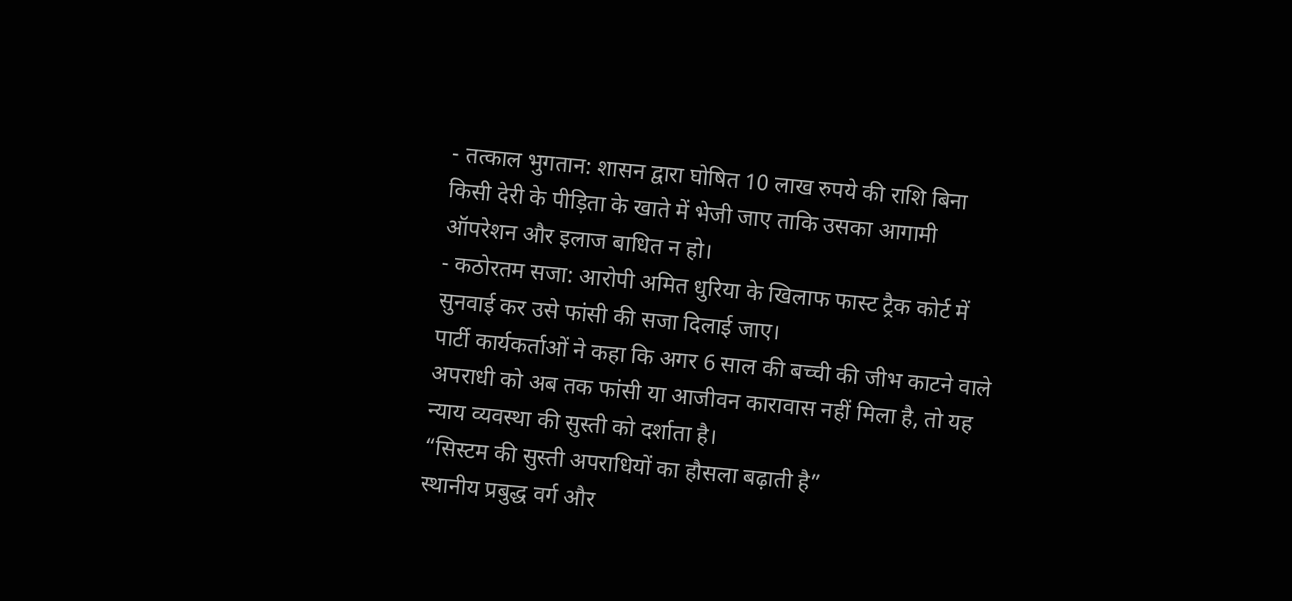- तत्काल भुगतान: शासन द्वारा घोषित 10 लाख रुपये की राशि बिना किसी देरी के पीड़िता के खाते में भेजी जाए ताकि उसका आगामी ऑपरेशन और इलाज बाधित न हो।
- कठोरतम सजा: आरोपी अमित धुरिया के खिलाफ फास्ट ट्रैक कोर्ट में सुनवाई कर उसे फांसी की सजा दिलाई जाए।
पार्टी कार्यकर्ताओं ने कहा कि अगर 6 साल की बच्ची की जीभ काटने वाले अपराधी को अब तक फांसी या आजीवन कारावास नहीं मिला है, तो यह न्याय व्यवस्था की सुस्ती को दर्शाता है।
“सिस्टम की सुस्ती अपराधियों का हौसला बढ़ाती है”
स्थानीय प्रबुद्ध वर्ग और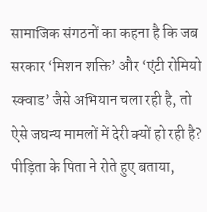सामाजिक संगठनों का कहना है कि जब सरकार ‘मिशन शक्ति’ और ‘एंटी रोमियो स्क्वाड’ जैसे अभियान चला रही है, तो ऐसे जघन्य मामलों में देरी क्यों हो रही है? पीड़िता के पिता ने रोते हुए बताया,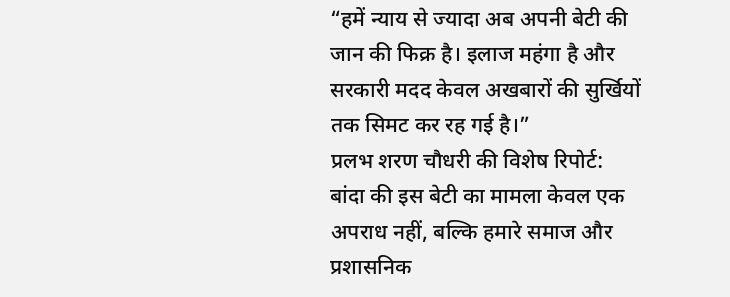“हमें न्याय से ज्यादा अब अपनी बेटी की जान की फिक्र है। इलाज महंगा है और सरकारी मदद केवल अखबारों की सुर्खियों तक सिमट कर रह गई है।”
प्रलभ शरण चौधरी की विशेष रिपोर्ट: बांदा की इस बेटी का मामला केवल एक अपराध नहीं, बल्कि हमारे समाज और प्रशासनिक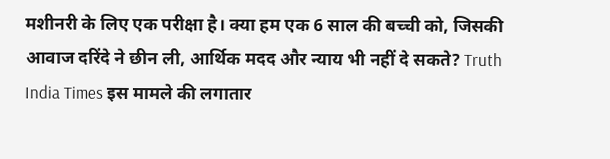मशीनरी के लिए एक परीक्षा है। क्या हम एक 6 साल की बच्ची को, जिसकी आवाज दरिंदे ने छीन ली, आर्थिक मदद और न्याय भी नहीं दे सकते? Truth India Times इस मामले की लगातार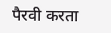पैरवी करता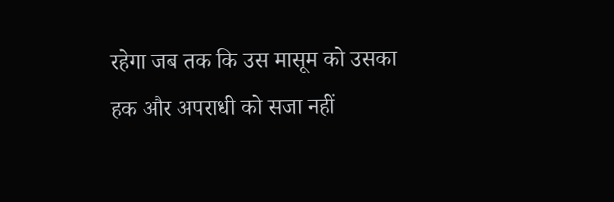रहेगा जब तक कि उस मासूम को उसका हक और अपराधी को सजा नहीं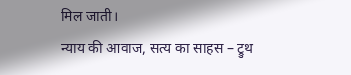मिल जाती।
न्याय की आवाज, सत्य का साहस – ट्रुथ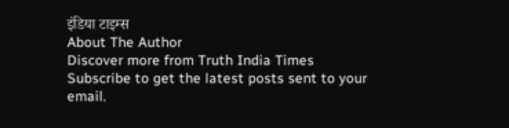इंडिया टाइम्स
About The Author
Discover more from Truth India Times
Subscribe to get the latest posts sent to your email.